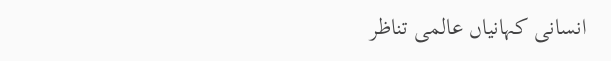انسانی کہانیاں عالمی تناظر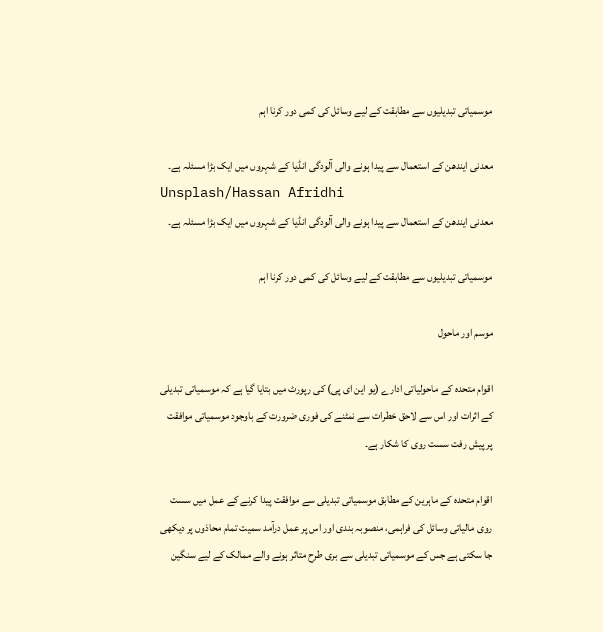موسمیاتی تبدیلیوں سے مطابقت کے لیے وسائل کی کمی دور کرنا اہم

معدنی ایندھن کے استعمال سے پیدا ہونے والی آلودگی انڈیا کے شہروں میں ایک بڑا مسئلہ ہے۔
Unsplash/Hassan Afridhi
معدنی ایندھن کے استعمال سے پیدا ہونے والی آلودگی انڈیا کے شہروں میں ایک بڑا مسئلہ ہے۔

موسمیاتی تبدیلیوں سے مطابقت کے لیے وسائل کی کمی دور کرنا اہم

موسم اور ماحول

اقوام متحدہ کے ماحولیاتی ادارے (یو این ای پی) کی رپورٹ میں بتایا گیا ہے کہ موسمیاتی تبدیلی کے اثرات اور اس سے لاحق خطرات سے نمٹنے کی فوری ضرورت کے باوجود موسمیاتی موافقت پر پیش رفت سست روی کا شکار ہے۔

اقوام متحدہ کے ماہرین کے مطابق موسمیاتی تبدیلی سے موافقت پیدا کرنے کے عمل میں سست روی مالیاتی وسائل کی فراہمی، منصوبہ بندی اور اس پر عمل درآمد سمیت تمام محاذوں پر دیکھی جا سکتی ہے جس کے موسمیاتی تبدیلی سے بری طرح متاثر ہونے والے ممالک کے لیے سنگین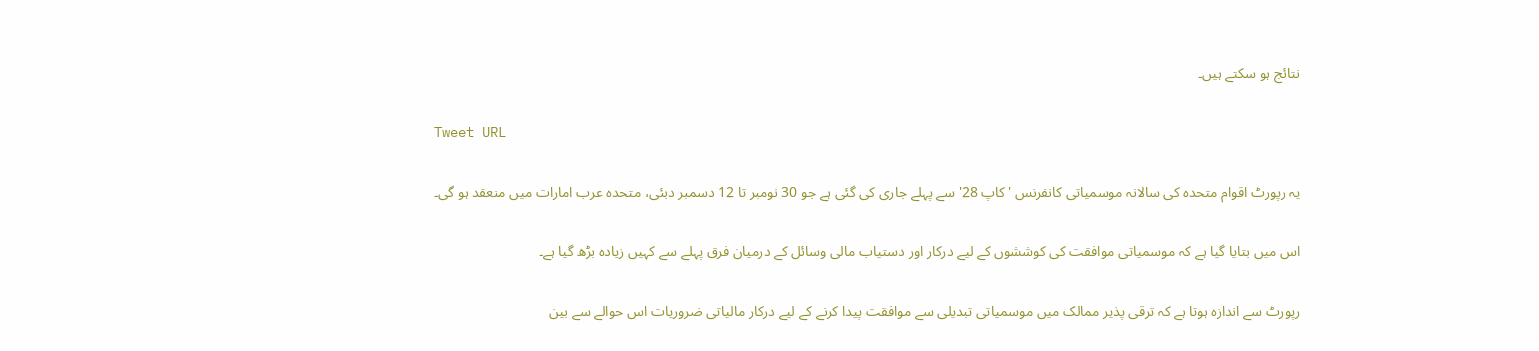نتائج ہو سکتے ہیں۔

Tweet URL

یہ رپورٹ اقوام متحدہ کی سالانہ موسمیاتی کانفرنس 'کاپ 28' سے پہلے جاری کی گئی ہے جو 30 نومبر تا 12 دسمبر دبئی، متحدہ عرب امارات میں منعقد ہو گی۔

اس میں بتایا گیا ہے کہ موسمیاتی موافقت کی کوششوں کے لیے درکار اور دستیاب مالی وسائل کے درمیان فرق پہلے سے کہیں زیادہ بڑھ گیا ہے۔

رپورٹ سے اندازہ ہوتا ہے کہ ترقی پذیر ممالک میں موسمیاتی تبدیلی سے موافقت پیدا کرنے کے لیے درکار مالیاتی ضروریات اس حوالے سے بین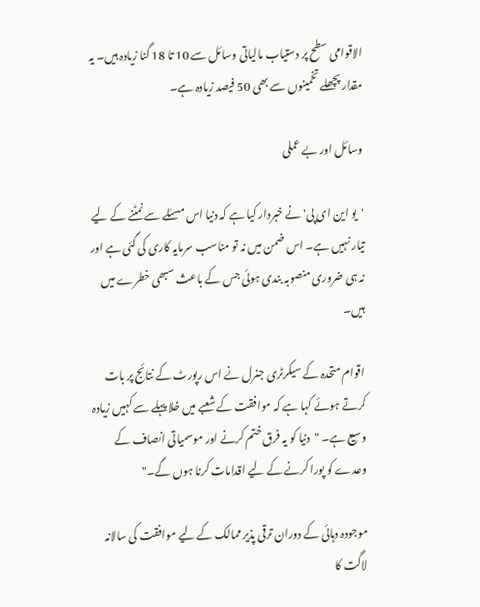الاقوامی سطح پر دستیاب مالیاتی وسائل سے 10 تا 18 گنا زیادہ ہیں۔ یہ مقدار پچھلے تخمینوں سے بھی 50 فیصد زیادہ ہے۔

وسائل اور بے عملی

'یو این ای پی' نے خبردار کیا ہے کہ دنیا اس مسئلے سے نمٹنے کے لیے تیار نہیں ہے۔ اس ضمن میں نہ تو مناسب سرمایہ کاری کی گئی ہے اور نہ ہی ضروری منصوبہ بندی ہوئی جس کے باعث سبھی خطرے میں ہیں۔

اقوام متحدہ کے سیکرٹری جنرل نے اس رپورٹ کے نتائج پر بات کرتے ہوئے کہا ہے کہ موافقت کے شعبے میں خلا پہلے سے کہیں زیادہ وسیع ہے۔ "دنیا کو یہ فرق ختم کرنے اور موسمیاتی انصاف کے وعدے کو پورا کرنے کے لیے اقدامات کرنا ہوں گے۔"

موجودہ دہائی کے دوران ترقی پذیر ممالک کے لیے موافقت کی سالانہ لاگت کا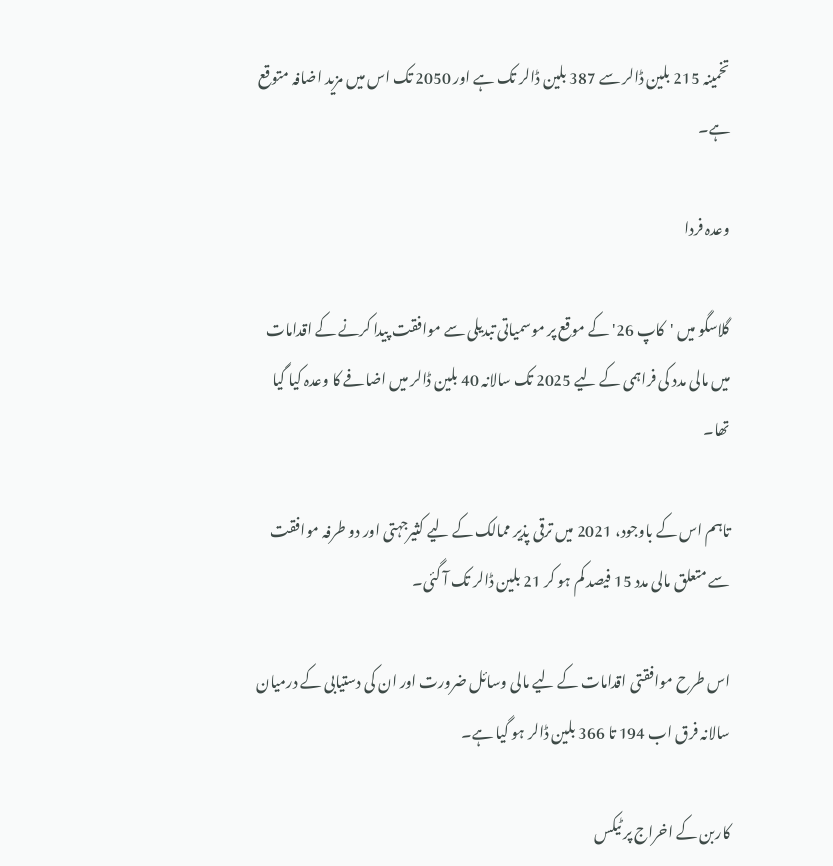تخمینہ 215 بلین ڈالر سے 387 بلین ڈالر تک ہے اور 2050 تک اس میں مزید اضافہ متوقع ہے۔

وعدہ فردا

گلاسگو میں 'کاپ 26' کے موقع پر موسمیاتی تبدیلی سے موافقت پیدا کرنے کے اقدامات میں مالی مدد کی فراہمی کے لیے 2025 تک سالانہ 40 بلین ڈالر میں اضافے کا وعدہ کیا گیا تھا۔

تاہم اس کے باوجود، 2021 میں ترقی پذیر ممالک کے لیے کثیرجہتی اور دو طرفہ موافقت سے متعلق مالی مدد 15 فیصد کم ہو کر 21 بلین ڈالر تک آ گئی۔

اس طرح موافقتی اقدامات کے لیے مالی وسائل ضرورت اور ان کی دستیابی کے درمیان سالانہ فرق اب 194 تا 366 بلین ڈالر ہو گیا ہے۔

کاربن کے اخراج پر ٹیکس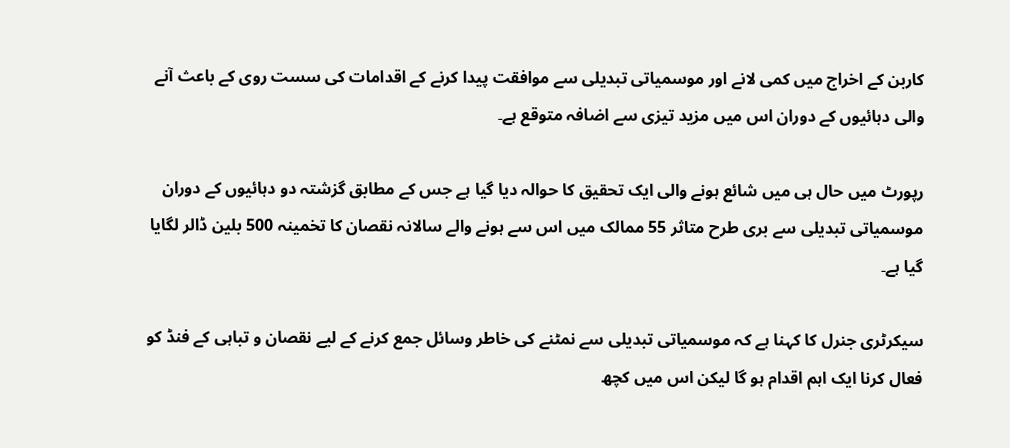کاربن کے اخراج میں کمی لانے اور موسمیاتی تبدیلی سے موافقت پیدا کرنے کے اقدامات کی سست روی کے باعث آنے والی دہائیوں کے دوران اس میں مزید تیزی سے اضافہ متوقع ہے۔

رپورٹ میں حال ہی میں شائع ہونے والی ایک تحقیق کا حوالہ دیا گیا ہے جس کے مطابق گزشتہ دو دہائیوں کے دوران موسمیاتی تبدیلی سے بری طرح متاثر 55 ممالک میں اس سے ہونے والے سالانہ نقصان کا تخمینہ 500 بلین ڈالر لگایا گیا ہے۔

سیکرٹری جنرل کا کہنا ہے کہ موسمیاتی تبدیلی سے نمٹنے کی خاطر وسائل جمع کرنے کے لیے نقصان و تباہی کے فنڈ کو فعال کرنا ایک اہم اقدام ہو گا لیکن اس میں کچھ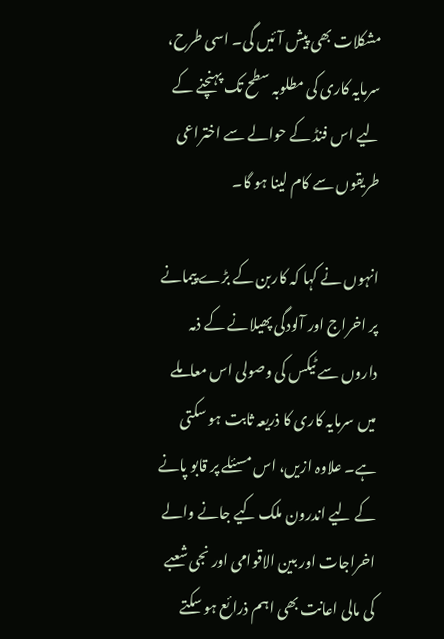مشکلات بھی پیش آئیں گی۔ اسی طرح، سرمایہ کاری کی مطلوبہ سطح تک پہنچنے کے لیے اس فنڈ کے حوالے سے اختراعی طریقوں سے کام لینا ہو گا۔

انہوں نے کہا کہ کاربن کے بڑے پیمانے پر اخراج اور آلودگی پھیلانے کے ذمہ داروں سے ٹیکس کی وصولی اس معاملے میں سرمایہ کاری کا ذریعہ ثابت ہو سکتی ہے۔ علاوہ ازیں، اس مسئلے پر قابو پانے کے لیے اندرون ملک کیے جانے والے اخراجات اور بین الاقوامی اور نجی شعبے کی مالی اعانت بھی اہم ذرائع ہو سکتے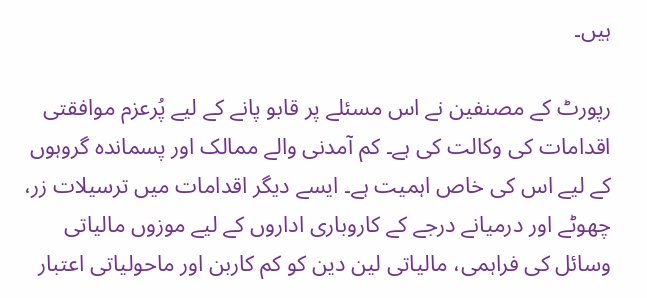ہیں۔

رپورٹ کے مصنفین نے اس مسئلے پر قابو پانے کے لیے پُرعزم موافقتی اقدامات کی وکالت کی ہے۔ کم آمدنی والے ممالک اور پسماندہ گروہوں کے لیے اس کی خاص اہمیت ہے۔ ایسے دیگر اقدامات میں ترسیلات زر، چھوٹے اور درمیانے درجے کے کاروباری اداروں کے لیے موزوں مالیاتی وسائل کی فراہمی، مالیاتی لین دین کو کم کاربن اور ماحولیاتی اعتبار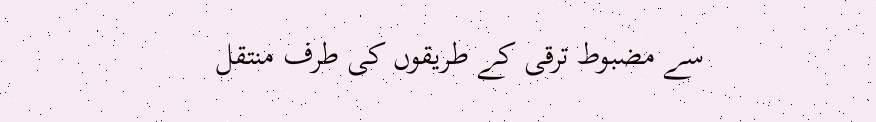سے مضبوط ترقی کے طریقوں کی طرف منتقل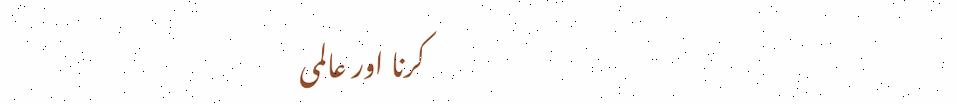کرنا اور عالمی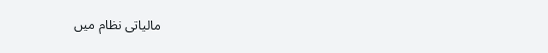مالیاتی نظام میں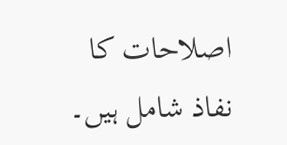اصلاحات کا نفاذ شامل ہیں۔